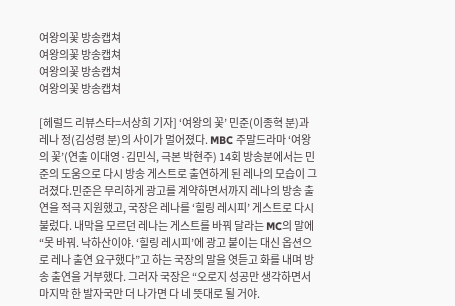여왕의꽃 방송캡쳐
여왕의꽃 방송캡쳐
여왕의꽃 방송캡쳐
여왕의꽃 방송캡쳐

[헤럴드 리뷰스타=서상희 기자] ‘여왕의 꽃’ 민준(이종혁 분)과 레나 정(김성령 분)의 사이가 멀어졌다. MBC 주말드라마 ‘여왕의 꽃’(연출 이대영·김민식, 극본 박현주) 14회 방송분에서는 민준의 도움으로 다시 방송 게스트로 출연하게 된 레나의 모습이 그려졌다.민준은 무리하게 광고를 계약하면서까지 레나의 방송 출연을 적극 지원했고, 국장은 레나를 ‘힐링 레시피’ 게스트로 다시 불렀다. 내막을 모르던 레나는 게스트를 바꿔 달라는 MC의 말에 “못 바꿔. 낙하산이야. ‘힐링 레시피’에 광고 붙이는 대신 옵션으로 레나 출연 요구했다”고 하는 국장의 말을 엿듣고 화를 내며 방송 출연을 거부했다. 그러자 국장은 “오로지 성공만 생각하면서 마지막 한 발자국만 더 나가면 다 네 뜻대로 될 거야.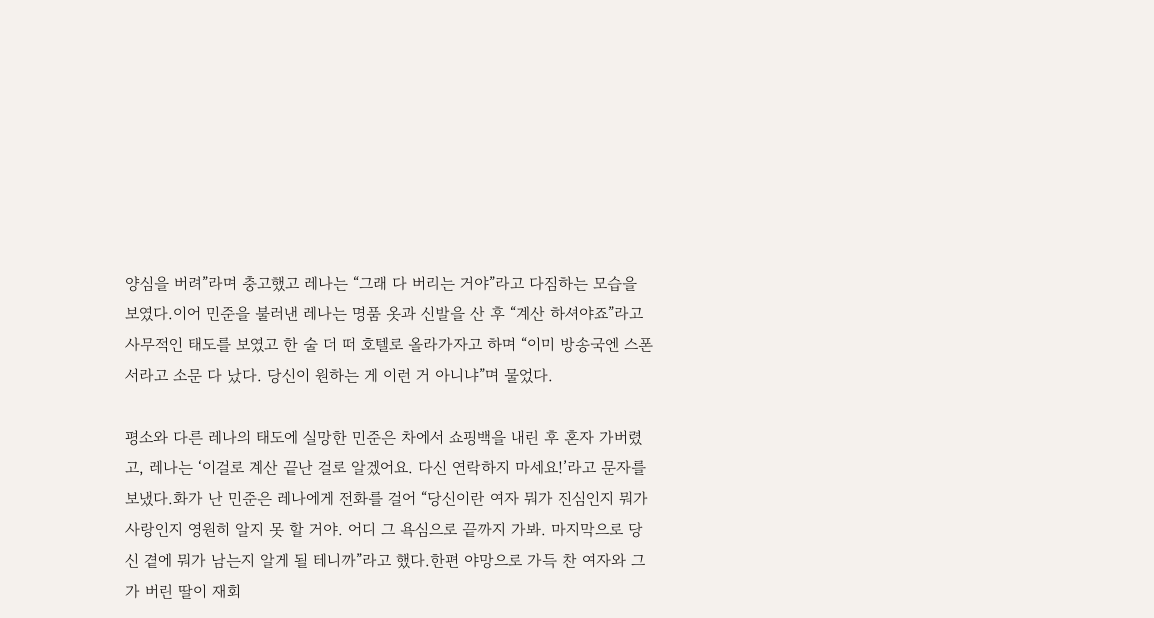양심을 버려”라며 충고했고 레나는 “그래 다 버리는 거야”라고 다짐하는 모습을 보였다.이어 민준을 불러낸 레나는 명품 옷과 신발을 산 후 “계산 하셔야죠”라고 사무적인 태도를 보였고 한 술 더 떠 호텔로 올라가자고 하며 “이미 방송국엔 스폰서라고 소문 다 났다. 당신이 원하는 게 이런 거 아니냐”며 물었다.

평소와 다른 레나의 태도에 실망한 민준은 차에서 쇼핑백을 내린 후 혼자 가버렸고, 레나는 ‘이걸로 계산 끝난 걸로 알겠어요. 다신 연락하지 마세요!’라고 문자를 보냈다.화가 난 민준은 레나에게 전화를 걸어 “당신이란 여자 뭐가 진심인지 뭐가 사랑인지 영원히 알지 못 할 거야. 어디 그 욕심으로 끝까지 가봐. 마지막으로 당신 곁에 뭐가 남는지 알게 될 테니까”라고 했다.한편 야망으로 가득 찬 여자와 그가 버린 딸이 재회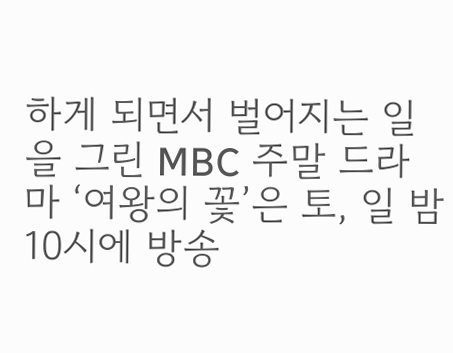하게 되면서 벌어지는 일을 그린 MBC 주말 드라마 ‘여왕의 꽃’은 토, 일 밤 10시에 방송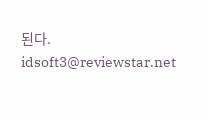된다. idsoft3@reviewstar.net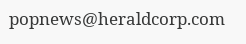popnews@heraldcorp.com